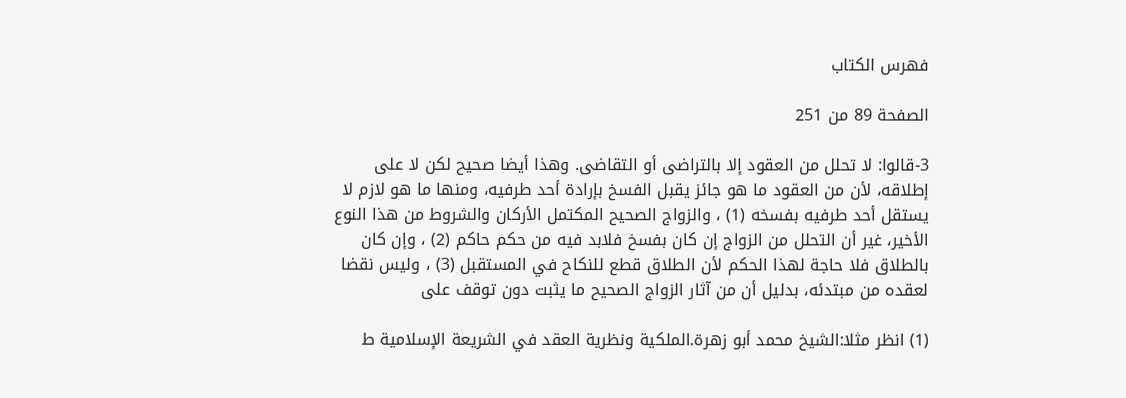فهرس الكتاب

الصفحة 89 من 251

3-قالوا: لا تحلل من العقود إلا بالتراضى أو التقاضى. وهذا أيضا صحيح لكن لا على إطلاقه، لأن من العقود ما هو جائز يقبل الفسخ بإرادة أحد طرفيه، ومنها ما هو لازم لا يستقل أحد طرفيه بفسخه (1) ، والزواج الصحيح المكتمل الأركان والشروط من هذا النوع الأخير، غير أن التحلل من الزواج إن كان بفسخ فلابد فيه من حكم حاكم (2) ، وإن كان بالطلاق فلا حاجة لهذا الحكم لأن الطلاق قطع للنكاح في المستقبل (3) ، وليس نقضا لعقده من مبتدئه، بدليل أن من آثار الزواج الصحيح ما يثبت دون توقف على

(1) انظر مثلا:الشيخ محمد أبو زهرة.الملكية ونظرية العقد في الشريعة الإسلامية ط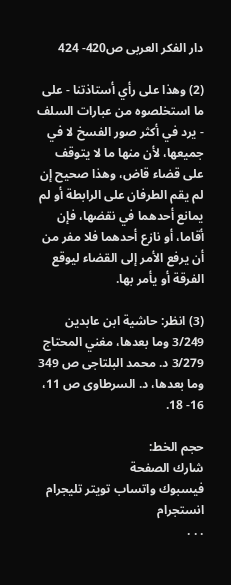دار الفكر العربى ص420- 424

(2) وهذا على رأي أستاذتنا - على ما استخلصوه من عبارات السلف - يرد في أكثر صور الفسخ لا في جميعها، لأن منها ما لا يتوقف على قضاء قاض، وهذا صحيح إن لم يقم الطرفان على الرابطة أو لم يمانع أحدهما في نقضها، فإن أقاما، أو نازع أحدهما فلا مفر من أن يرفع الأمر إلى القضاء ليوقع الفرقة أو يأمر بها.

(3) انظر: حاشية ابن عابدين 3/249 وما بعدها، مغني المحتاج 3/279 د. محمد البلتاجى ص 349 وما بعدها، د. السرطاوى ص 11، 16- 18.

حجم الخط:
شارك الصفحة
فيسبوك واتساب تويتر تليجرام انستجرام
. . .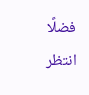فضلًا انتظر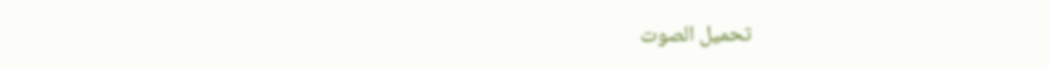تحميل الصوت